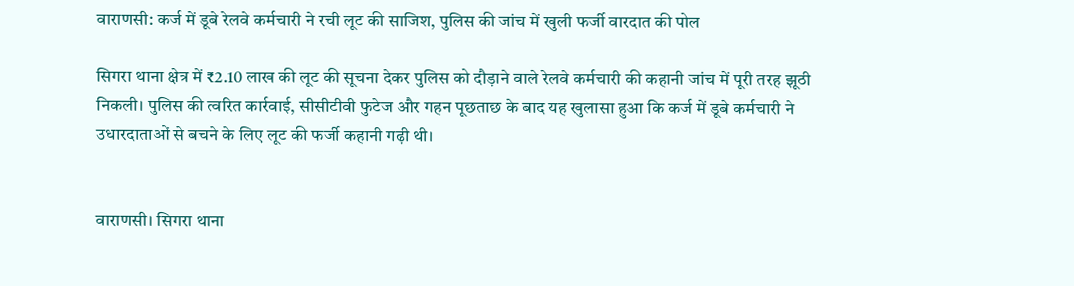वाराणसी: कर्ज में डूबे रेलवे कर्मचारी ने रची लूट की साजिश, पुलिस की जांच में खुली फर्जी वारदात की पोल

सिगरा थाना क्षेत्र में ₹2.10 लाख की लूट की सूचना देकर पुलिस को दौड़ाने वाले रेलवे कर्मचारी की कहानी जांच में पूरी तरह झूठी निकली। पुलिस की त्वरित कार्रवाई, सीसीटीवी फुटेज और गहन पूछताछ के बाद यह खुलासा हुआ कि कर्ज में डूबे कर्मचारी ने उधारदाताओं से बचने के लिए लूट की फर्जी कहानी गढ़ी थी।


वाराणसी। सिगरा थाना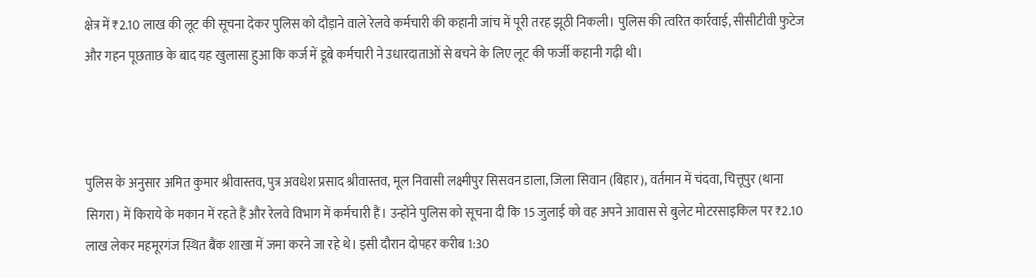क्षेत्र में ₹2.10 लाख की लूट की सूचना देकर पुलिस को दौड़ाने वाले रेलवे कर्मचारी की कहानी जांच में पूरी तरह झूठी निकली। पुलिस की त्वरित कार्रवाई, सीसीटीवी फुटेज और गहन पूछताछ के बाद यह खुलासा हुआ कि कर्ज में डूबे कर्मचारी ने उधारदाताओं से बचने के लिए लूट की फर्जी कहानी गढ़ी थी।



पुलिस के अनुसार अमित कुमार श्रीवास्तव, पुत्र अवधेश प्रसाद श्रीवास्तव, मूल निवासी लक्ष्मीपुर सिसवन डाला, जिला सिवान (बिहार), वर्तमान में चंदवा, चित्तूपुर (थाना सिगरा) में किराये के मकान में रहते हैं और रेलवे विभाग में कर्मचारी हैं। उन्होंने पुलिस को सूचना दी कि 15 जुलाई को वह अपने आवास से बुलेट मोटरसाइकिल पर ₹2.10 लाख लेकर महमूरगंज स्थित बैंक शाखा में जमा करने जा रहे थे। इसी दौरान दोपहर करीब 1:30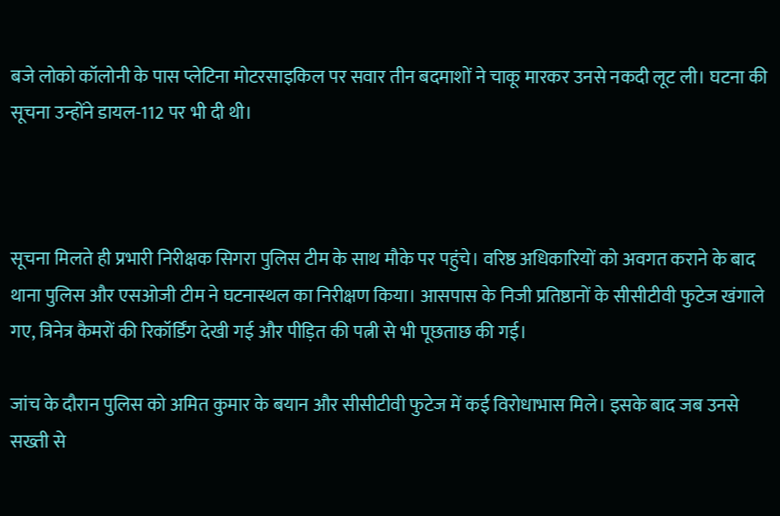बजे लोको कॉलोनी के पास प्लेटिना मोटरसाइकिल पर सवार तीन बदमाशों ने चाकू मारकर उनसे नकदी लूट ली। घटना की सूचना उन्होंने डायल-112 पर भी दी थी।



सूचना मिलते ही प्रभारी निरीक्षक सिगरा पुलिस टीम के साथ मौके पर पहुंचे। वरिष्ठ अधिकारियों को अवगत कराने के बाद थाना पुलिस और एसओजी टीम ने घटनास्थल का निरीक्षण किया। आसपास के निजी प्रतिष्ठानों के सीसीटीवी फुटेज खंगाले गए, त्रिनेत्र कैमरों की रिकॉर्डिंग देखी गई और पीड़ित की पत्नी से भी पूछताछ की गई।

जांच के दौरान पुलिस को अमित कुमार के बयान और सीसीटीवी फुटेज में कई विरोधाभास मिले। इसके बाद जब उनसे सख्ती से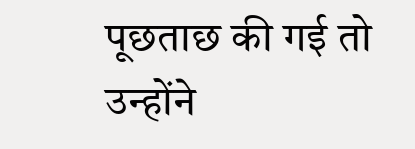पूछताछ की गई तो उन्होंने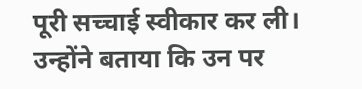पूरी सच्चाई स्वीकार कर ली। उन्होंने बताया कि उन पर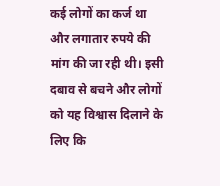कई लोगों का कर्ज था और लगातार रुपये की मांग की जा रही थी। इसी दबाव से बचने और लोगों को यह विश्वास दिलाने के लिए कि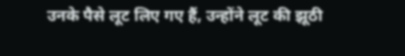उनके पैसे लूट लिए गए हैं, उन्होंने लूट की झूठी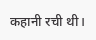कहानी रची थी।